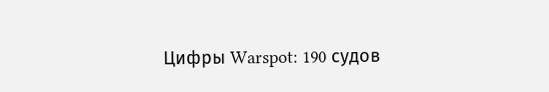Цифры Warspot: 190 судов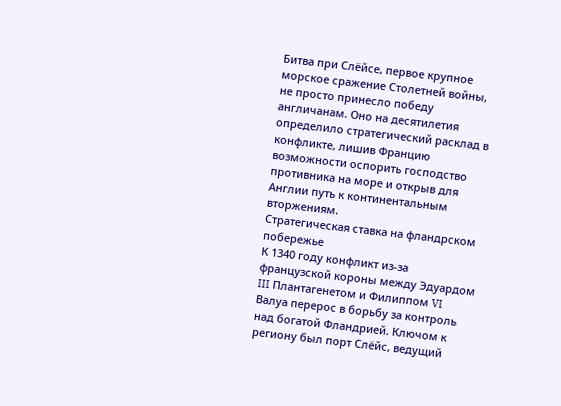Битва при Слёйсе, первое крупное морское сражение Столетней войны, не просто принесло победу англичанам. Оно на десятилетия определило стратегический расклад в конфликте, лишив Францию возможности оспорить господство противника на море и открыв для Англии путь к континентальным вторжениям.
Стратегическая ставка на фландрском побережье
К 1340 году конфликт из-за французской короны между Эдуардом III Плантагенетом и Филиппом VI Валуа перерос в борьбу за контроль над богатой Фландрией. Ключом к региону был порт Слёйс, ведущий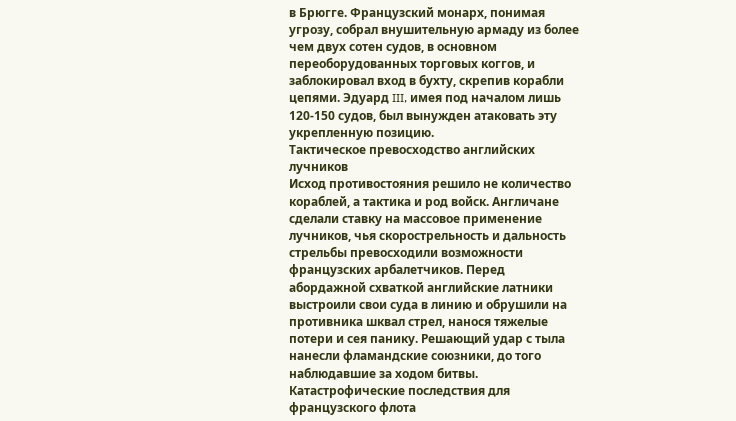в Брюгге. Французский монарх, понимая угрозу, собрал внушительную армаду из более чем двух сотен судов, в основном переоборудованных торговых коггов, и заблокировал вход в бухту, скрепив корабли цепями. Эдуард III, имея под началом лишь 120-150 судов, был вынужден атаковать эту укрепленную позицию.
Тактическое превосходство английских лучников
Исход противостояния решило не количество кораблей, а тактика и род войск. Англичане сделали ставку на массовое применение лучников, чья скорострельность и дальность стрельбы превосходили возможности французских арбалетчиков. Перед абордажной схваткой английские латники выстроили свои суда в линию и обрушили на противника шквал стрел, нанося тяжелые потери и сея панику. Решающий удар с тыла нанесли фламандские союзники, до того наблюдавшие за ходом битвы.
Катастрофические последствия для французского флота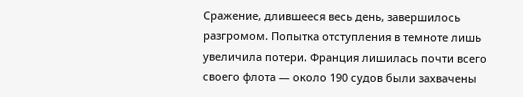Сражение, длившееся весь день, завершилось разгромом. Попытка отступления в темноте лишь увеличила потери. Франция лишилась почти всего своего флота — около 190 судов были захвачены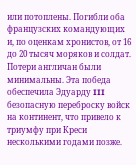или потоплены. Погибли оба французских командующих и, по оценкам хронистов, от 16 до 20 тысяч моряков и солдат. Потери англичан были минимальны. Эта победа обеспечила Эдуарду III безопасную переброску войск на континент, что привело к триумфу при Креси несколькими годами позже.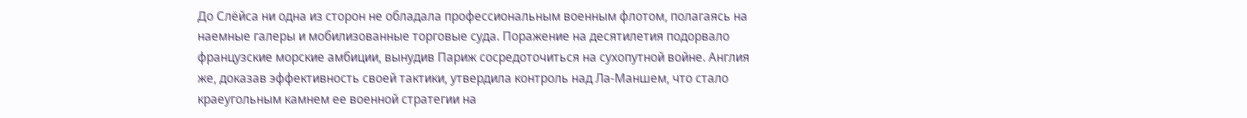До Слёйса ни одна из сторон не обладала профессиональным военным флотом, полагаясь на наемные галеры и мобилизованные торговые суда. Поражение на десятилетия подорвало французские морские амбиции, вынудив Париж сосредоточиться на сухопутной войне. Англия же, доказав эффективность своей тактики, утвердила контроль над Ла-Маншем, что стало краеугольным камнем ее военной стратегии на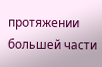протяжении большей части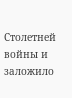Столетней войны и заложило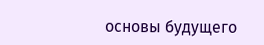основы будущего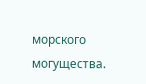морского могущества.